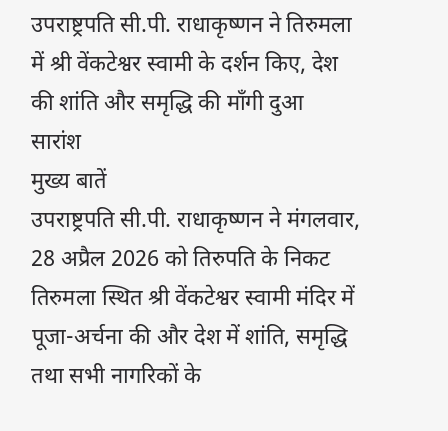उपराष्ट्रपति सी.पी. राधाकृष्णन ने तिरुमला में श्री वेंकटेश्वर स्वामी के दर्शन किए, देश की शांति और समृद्धि की माँगी दुआ
सारांश
मुख्य बातें
उपराष्ट्रपति सी.पी. राधाकृष्णन ने मंगलवार, 28 अप्रैल 2026 को तिरुपति के निकट तिरुमला स्थित श्री वेंकटेश्वर स्वामी मंदिर में पूजा-अर्चना की और देश में शांति, समृद्धि तथा सभी नागरिकों के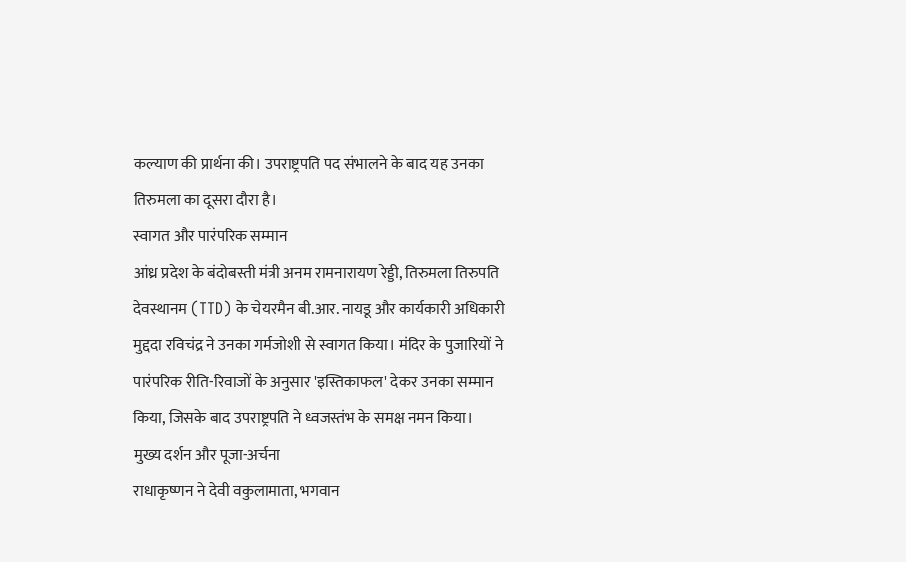कल्याण की प्रार्थना की। उपराष्ट्रपति पद संभालने के बाद यह उनका तिरुमला का दूसरा दौरा है।
स्वागत और पारंपरिक सम्मान
आंध्र प्रदेश के बंदोबस्ती मंत्री अनम रामनारायण रेड्डी, तिरुमला तिरुपति देवस्थानम (TTD) के चेयरमैन बी.आर. नायडू और कार्यकारी अधिकारी मुद्ददा रविचंद्र ने उनका गर्मजोशी से स्वागत किया। मंदिर के पुजारियों ने पारंपरिक रीति-रिवाजों के अनुसार 'इस्तिकाफल' देकर उनका सम्मान किया, जिसके बाद उपराष्ट्रपति ने ध्वजस्तंभ के समक्ष नमन किया।
मुख्य दर्शन और पूजा-अर्चना
राधाकृष्णन ने देवी वकुलामाता, भगवान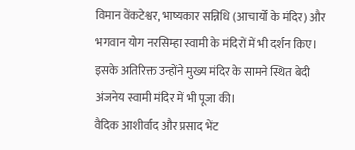विमान वेंकटेश्वर, भाष्यकार सन्निधि (आचार्यों के मंदिर) और भगवान योग नरसिम्हा स्वामी के मंदिरों में भी दर्शन किए। इसके अतिरिक्त उन्होंने मुख्य मंदिर के सामने स्थित बेदी अंजनेय स्वामी मंदिर में भी पूजा की।
वैदिक आशीर्वाद और प्रसाद भेंट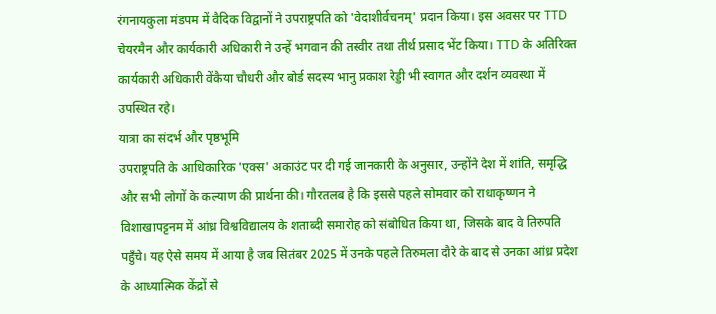रंगनायकुला मंडपम में वैदिक विद्वानों ने उपराष्ट्रपति को 'वेदाशीर्वचनम्' प्रदान किया। इस अवसर पर TTD चेयरमैन और कार्यकारी अधिकारी ने उन्हें भगवान की तस्वीर तथा तीर्थ प्रसाद भेंट किया। TTD के अतिरिक्त कार्यकारी अधिकारी वेंकैया चौधरी और बोर्ड सदस्य भानु प्रकाश रेड्डी भी स्वागत और दर्शन व्यवस्था में उपस्थित रहे।
यात्रा का संदर्भ और पृष्ठभूमि
उपराष्ट्रपति के आधिकारिक 'एक्स' अकाउंट पर दी गई जानकारी के अनुसार, उन्होंने देश में शांति, समृद्धि और सभी लोगों के कल्याण की प्रार्थना की। गौरतलब है कि इससे पहले सोमवार को राधाकृष्णन ने विशाखापट्टनम में आंध्र विश्वविद्यालय के शताब्दी समारोह को संबोधित किया था, जिसके बाद वे तिरुपति पहुँचे। यह ऐसे समय में आया है जब सितंबर 2025 में उनके पहले तिरुमला दौरे के बाद से उनका आंध्र प्रदेश के आध्यात्मिक केंद्रों से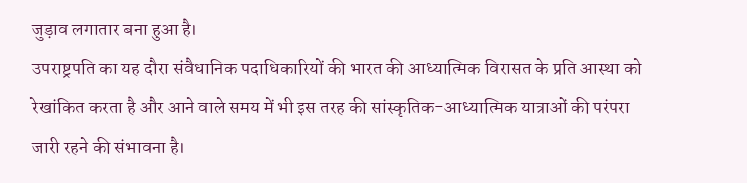जुड़ाव लगातार बना हुआ है।
उपराष्ट्रपति का यह दौरा संवैधानिक पदाधिकारियों की भारत की आध्यात्मिक विरासत के प्रति आस्था को रेखांकित करता है और आने वाले समय में भी इस तरह की सांस्कृतिक-आध्यात्मिक यात्राओं की परंपरा जारी रहने की संभावना है।